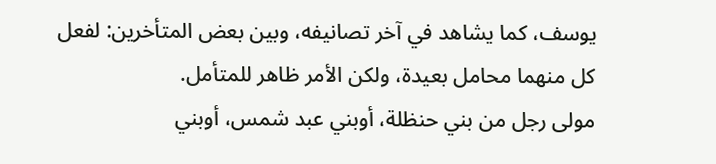يوسف، كما يشاهد في آخر تصانيفه، وبين بعض المتأخرين: لفعل كل منهما محامل بعيدة، ولكن الأمر ظاهر للمتأمل.
مولى رجل من بني حنظلة، أوبني عبد شمس، أوبني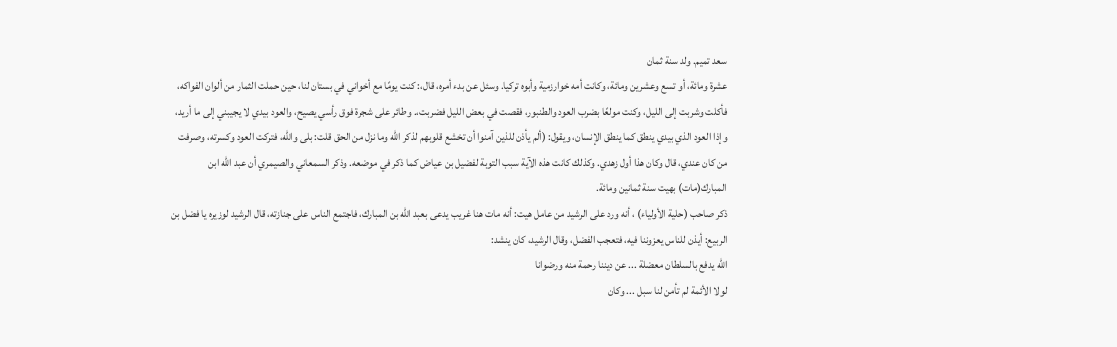سعد تميم. ولد سنة ثمان
عشرة ومائة، أو تسع وعشرين ومائة، وكانت أمه خوارزمية وأبوه تركيا. وسئل عن بدء أمره، قال،: كنت يومًا مع أخواني في بستان لنا، حين حملت الثمار من ألوان الفواكه، فأكلت وشربت إلى الليل، وكنت مولعًا بضرب العود والطنبور، فقصت في بعض الليل فضربت،. وطائر على شجرة فوق رأسي يصيح، والعود بيدي لا يجيبني إلى ما أريد، وإذا العود الذي بيدي ينطق كما ينطق الإنسان، ويقول: (ألم يأذن للذين آمنوا أن تخشع قلوبهم لذكر الله وما نزل من الحق قلت: بلى والله، فتركت العود وكسرته، وصرفت من كان عندي، قال وكان هذا أول زهدي. وكذلك كانت هذه الآية سبب التوبة لفضيل بن عياض كما ذكر في موضعه. وذكر السمعاني والصيمري أن عبد الله ابن المبارك(مات) بهيت سنة ثمانين ومائة.
ذكر صاحب (حلية الأولياء) ، أنه ورد على الرشيد من عامل هيت: أنه مات هنا غريب يدعى بعبد الله بن المبارك، فاجتمع الناس على جنازته، قال الرشيد لوزيره يا فضل بن الربيع: أيذن للناس يعزوننا فيه، فتعجب الفضل، وقال الرشيد، كان ينشد:
الله يدفع بالسلطان معضلة ... عن ديننا رحمة منه ورضوانا
لولا الأئمة لم تأمن لنا سبل ... وكان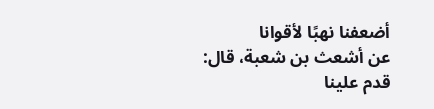أضعفنا نهبًا لأقوانا
عن أشعث بن شعبة، قال: قدم علينا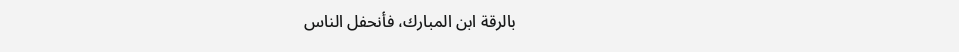بالرقة ابن المبارك، فأنحفل الناس